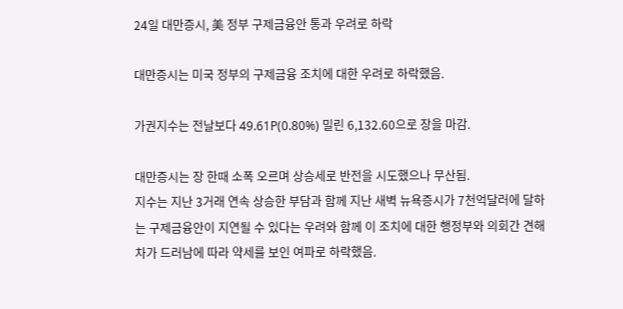24일 대만증시, 美 정부 구제금융안 통과 우려로 하락

대만증시는 미국 정부의 구제금융 조치에 대한 우려로 하락했음.

가권지수는 전날보다 49.61P(0.80%) 밀린 6,132.60으로 장을 마감.

대만증시는 장 한때 소폭 오르며 상승세로 반전을 시도했으나 무산됨.
지수는 지난 3거래 연속 상승한 부담과 함께 지난 새벽 뉴욕증시가 7천억달러에 달하는 구제금융안이 지연될 수 있다는 우려와 함께 이 조치에 대한 행정부와 의회간 견해차가 드러남에 따라 약세를 보인 여파로 하락했음.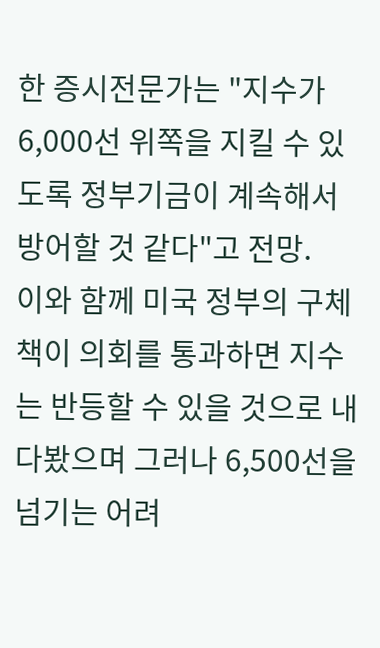한 증시전문가는 "지수가 6,000선 위쪽을 지킬 수 있도록 정부기금이 계속해서 방어할 것 같다"고 전망.
이와 함께 미국 정부의 구체책이 의회를 통과하면 지수는 반등할 수 있을 것으로 내다봤으며 그러나 6,500선을 넘기는 어려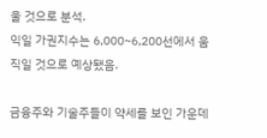울 것으로 분석.
익일 가권지수는 6,000~6,200선에서 움직일 것으로 예상됐음.

금융주와 기술주들이 약세를 보인 가운데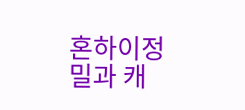혼하이정밀과 캐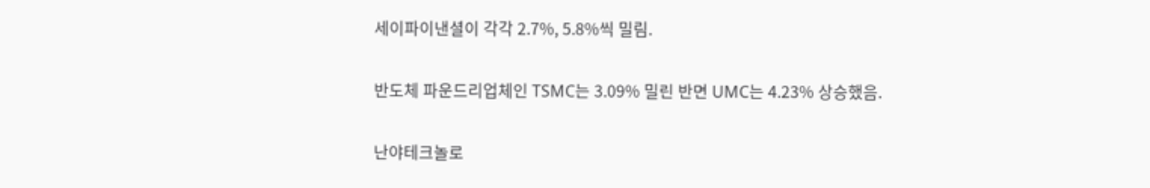세이파이낸셜이 각각 2.7%, 5.8%씩 밀림.

반도체 파운드리업체인 TSMC는 3.09% 밀린 반면 UMC는 4.23% 상승했음.

난야테크놀로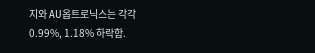지와 AU옵트로닉스는 각각 0.99%, 1.18% 하락함.